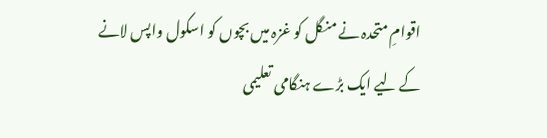اقوامِ متحدہ نے منگل کو غزہ میں بچوں کو اسکول واپس لانے کے لیے ایک بڑے ہنگامی تعلیمی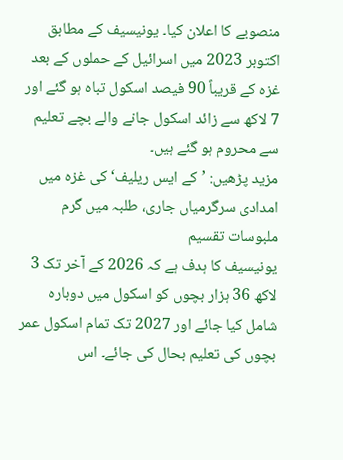منصوبے کا اعلان کیا۔ یونیسیف کے مطابق اکتوبر 2023 میں اسرائیل کے حملوں کے بعد غزہ کے قریباً 90 فیصد اسکول تباہ ہو گئے اور 7 لاکھ سے زائد اسکول جانے والے بچے تعلیم سے محروم ہو گئے ہیں۔
مزید پڑھیں: ’کے ایس ریلیف‘ کی غزہ میں امدادی سرگرمیاں جاری، طلبہ میں گرم ملبوسات تقسیم
یونیسیف کا ہدف ہے کہ 2026 کے آخر تک 3 لاکھ 36 ہزار بچوں کو اسکول میں دوبارہ شامل کیا جائے اور 2027 تک تمام اسکول عمر بچوں کی تعلیم بحال کی جائے۔ اس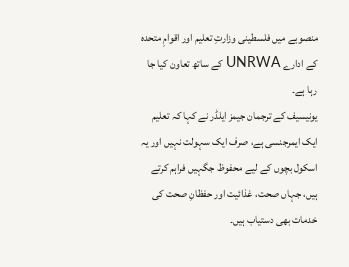منصوبے میں فلسطینی وزارتِ تعلیم اور اقوامِ متحدہ کے ادارے UNRWA کے ساتھ تعاون کیا جا رہا ہے۔
یونیسیف کے ترجمان جیمز ایلڈر نے کہا کہ تعلیم ایک ایمرجنسی ہے، صرف ایک سہولت نہیں اور یہ اسکول بچوں کے لیے محفوظ جگہیں فراہم کرتے ہیں، جہاں صحت، غذائیت اور حفظانِ صحت کی خدمات بھی دستیاب ہیں۔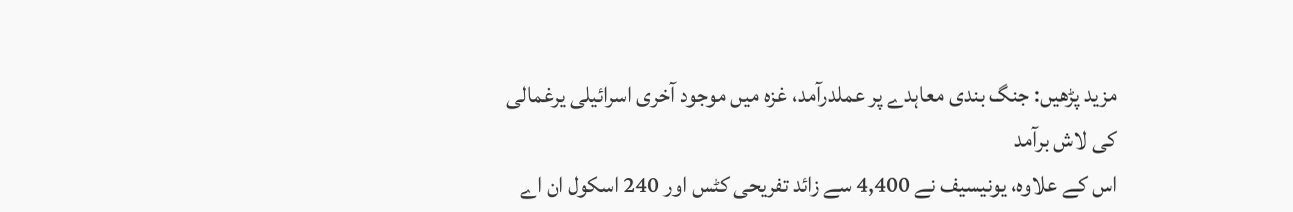مزید پڑھیں: جنگ بندی معاہدے پر عملدرآمد، غزہ میں موجود آخری اسرائیلی یرغمالی کی لاش برآمد
اس کے علاوہ، یونیسیف نے 4,400 سے زائد تفریحی کٹس اور 240 اسکول ان اے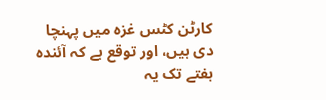کارٹن کٹس غزہ میں پہنچا دی ہیں، اور توقع ہے کہ آئندہ ہفتے تک یہ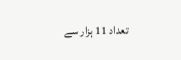تعداد 11 ہزار سے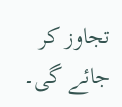تجاوز کر جائے گی۔